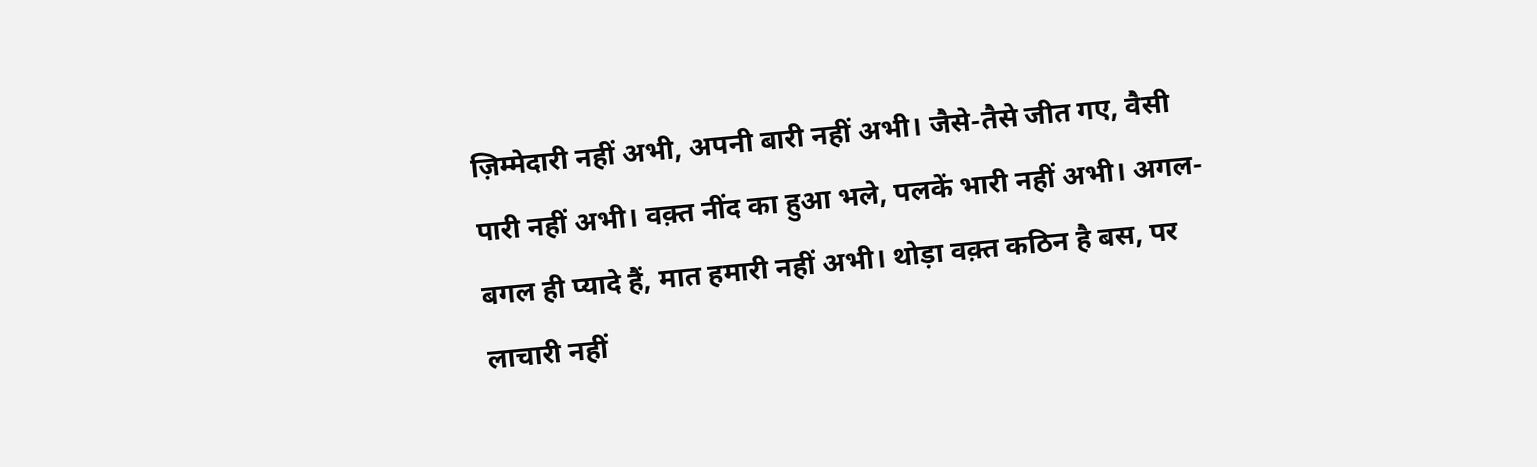ज़िम्मेदारी नहीं अभी, अपनी बारी नहीं अभी। जैसे-तैसे जीत गए, वैसी पारी नहीं अभी। वक़्त नींद का हुआ भले, पलकें भारी नहीं अभी। अगल-बगल ही प्यादे हैं, मात हमारी नहीं अभी। थोड़ा वक़्त कठिन है बस, पर लाचारी नहीं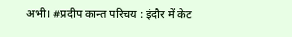अभी। #प्रदीप कान्त परिचय : इंदौर में केट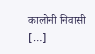कालोनी निवासी […]